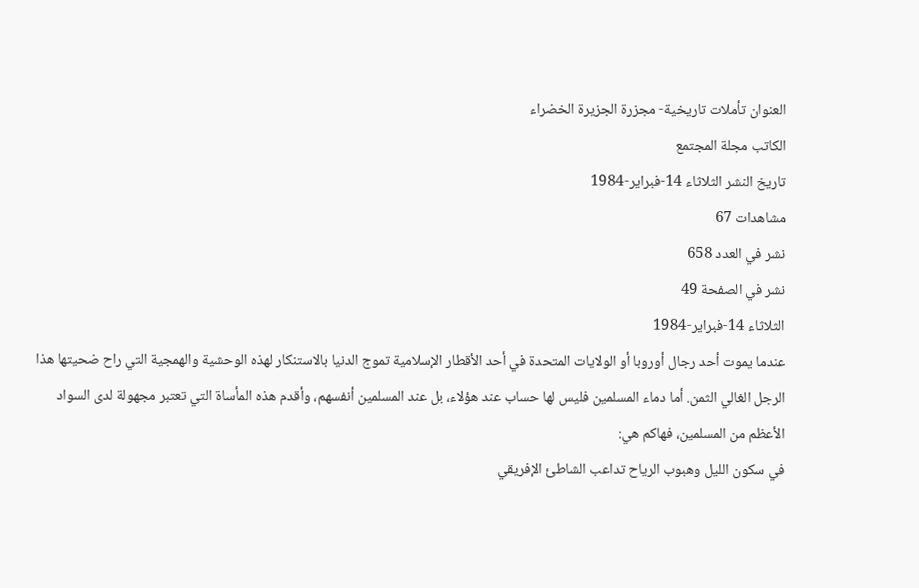العنوان تأملات تاريخية- مجزرة الجزيرة الخضراء
الكاتب مجلة المجتمع
تاريخ النشر الثلاثاء 14-فبراير-1984
مشاهدات 67
نشر في العدد 658
نشر في الصفحة 49
الثلاثاء 14-فبراير-1984
عندما يموت أحد رجال أوروبا أو الولايات المتحدة في أحد الأقطار الإسلامية تموج الدنيا بالاستنكار لهذه الوحشية والهمجية التي راح ضحيتها هذا الرجل الغالي الثمن. أما دماء المسلمين فليس لها حساب عند هؤلاء، بل عند المسلمين أنفسهم، وأقدم هذه المأساة التي تعتبر مجهولة لدى السواد الأعظم من المسلمين، فهاكم هي:
في سكون الليل وهبوب الرياح تداعب الشاطئ الإفريقي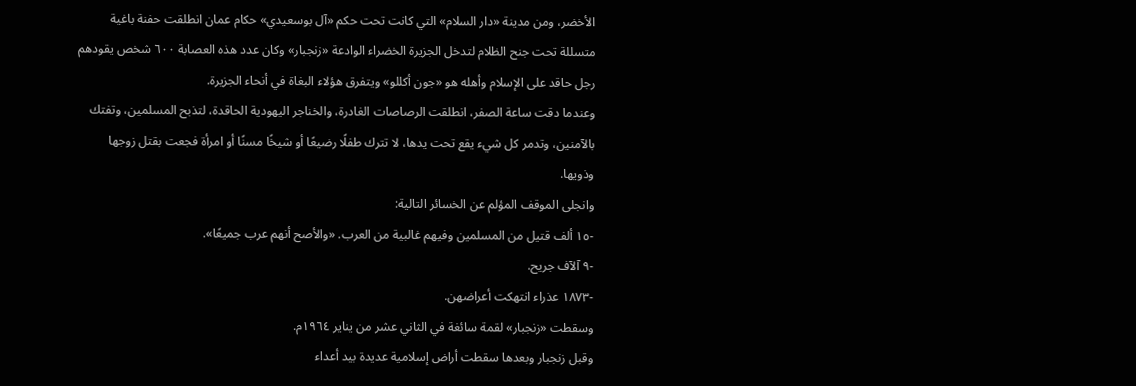الأخضر، ومن مدينة «دار السلام» التي كانت تحت حكم «آل بوسعيدي» حكام عمان انطلقت حفنة باغية متسللة تحت جنح الظلام لتدخل الجزيرة الخضراء الوادعة «زنجبار» وكان عدد هذه العصابة ٦٠٠ شخص يقودهم رجل حاقد على الإسلام وأهله هو «جون أكللو» ويتفرق هؤلاء البغاة في أنحاء الجزيرة.
وعندما دقت ساعة الصفر، انطلقت الرصاصات الغادرة، والخناجر اليهودية الحاقدة، لتذبح المسلمين، وتفتك بالآمنين، وتدمر كل شيء يقع تحت يدها، لا تترك طفلًا رضيعًا أو شيخًا مسنًا أو امرأة فجعت بقتل زوجها وذويها.
وانجلى الموقف المؤلم عن الخسائر التالية:
-١٥ ألف قتيل من المسلمين وفيهم غالبية من العرب. «والأصح أنهم عرب جميعًا».
-٩ آلآف جريح.
-١٨٧٣ عذراء انتهكت أعراضهن.
وسقطت «زنجبار» لقمة سائغة في الثاني عشر من يناير ١٩٦٤م.
وقبل زنجبار وبعدها سقطت أراض إسلامية عديدة بيد أعداء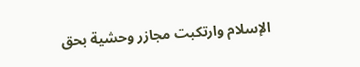الإسلام وارتكبت مجازر وحشية بحق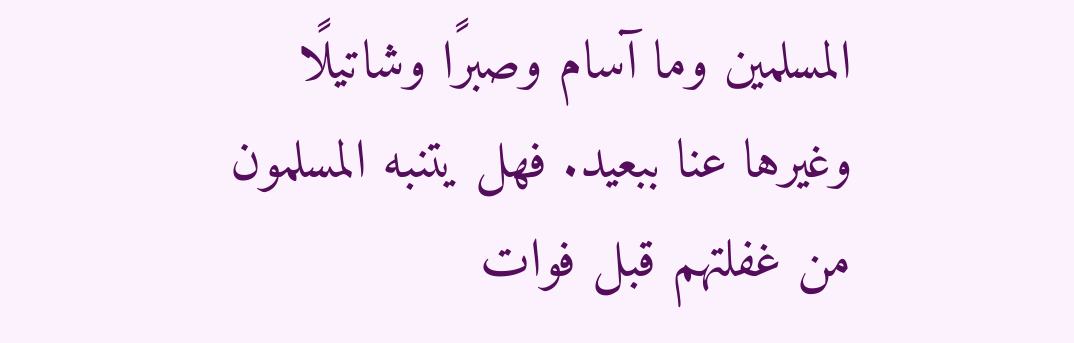المسلمين وما آسام وصبرًا وشاتيلًا وغيرها عنا ببعيد. فهل يتنبه المسلمون من غفلتهم قبل فوات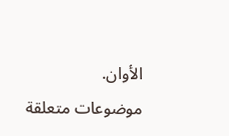الأوان.
موضوعات متعلقة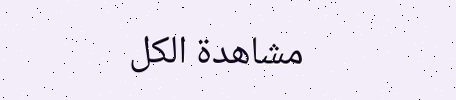مشاهدة الكل